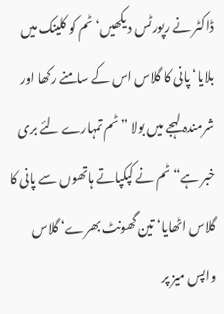ڈاکٹر نے رپورٹس دیکھیں‘ ٹم کو کلینک میں بلایا‘ پانی کا گلاس اس کے سامنے رکھا اور شرمندہ لہجے میں بولا ”ٹم تمہارے لئے بری خبر ہے“ ٹم نے کپکپاتے ہاتھوں سے پانی کا گلاس اٹھایا‘ تین گھونٹ بھرے‘ گلاس واپس میز پر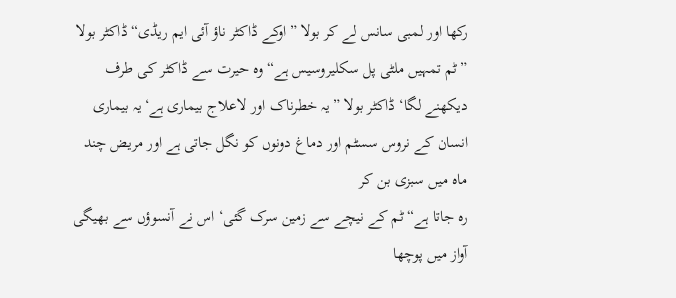رکھا اور لمبی سانس لے کر بولا ”اوکے ڈاکٹر ناؤ آئی ایم ریڈی“ ڈاکٹر بولا ”ٹم تمہیں ملٹی پل سکلیروسیس ہے“ وہ حیرت سے ڈاکٹر کی طرف دیکھنے لگا‘ ڈاکٹر بولا ”یہ خطرناک اور لاعلاج بیماری ہے‘یہ بیماری انسان کے نروس سسٹم اور دماغ دونوں کو نگل جاتی ہے اور مریض چند ماہ میں سبزی بن کر
رہ جاتا ہے“ ٹم کے نیچے سے زمین سرک گئی‘ اس نے آنسوؤں سے بھیگی آواز میں پوچھا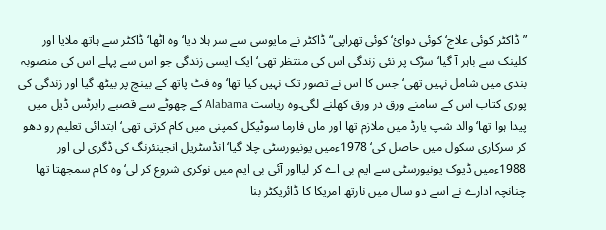”ڈاکٹر کوئی علاج‘ کوئی دوائ‘ کوئی تھراپی“ ڈاکٹر نے مایوسی سے سر ہلا دیا‘ وہ اٹھا‘ ڈاکٹر سے ہاتھ ملایا اور کلینک سے باہر آ گیا‘ سڑک پر نئی زندگی اس کی منتظر تھی‘ ایک ایسی زندگی جو اس سے پہلے اس کی منصوبہ بندی میں شامل نہیں تھی‘ جس کا اس نے تصور تک نہیں کیا تھا‘ وہ فٹ پاتھ کے بینچ پر بیٹھ گیا اور زندگی کی پوری کتاب اس کے سامنے ورق در ورق کھلنے لگی۔وہ ریاست Alabama کے چھوٹے سے قصبے رابرٹس ڈیل میں پیدا ہوا تھا‘ والد شپ یارڈ میں ملازم تھا اور ماں فارما سوٹیکل کمپنی میں کام کرتی تھی‘ ابتدائی تعلیم رو دھو کر سرکاری سکول میں حاصل کی‘ 1978ءمیں یونیورسٹی چلا گیا‘ انڈسٹریل انجینئرنگ کی ڈگری لی اور 1988ءمیں ڈیوک یونیورسٹی سے ایم بی اے کر لیااور آئی بی ایم میں نوکری شروع کر لی‘ وہ کام سمجھتا تھا چنانچہ ادارے نے اسے دو سال میں نارتھ امریکا کا ڈائریکٹر بنا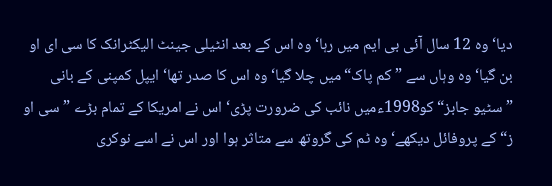دیا‘ وہ 12 سال آئی بی ایم میں رہا‘ وہ اس کے بعد انٹیلی جینٹ الیکٹرانک کا سی ای او بن گیا‘ وہ وہاں سے ”کم پاک“ میں چلا گیا‘ وہ اس کا صدر تھا‘ ایپل کمپنی کے بانی ”سٹیو جابز“ کو1998ءمیں نائب کی ضرورت پڑی‘ اس نے امریکا کے تمام بڑے ”سی او ز“ کے پروفائل دیکھے‘ وہ ٹم کی گروتھ سے متاثر ہوا اور اس نے اسے نوکری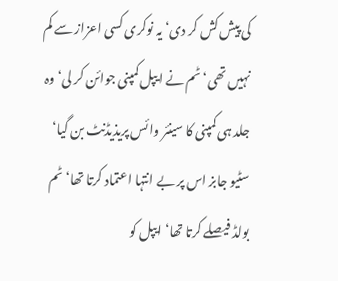کی پیش کش کر دی‘ یہ نوکری کسی اعزاز سے کم نہیں تھی‘ ٹم نے ایپل کمپنی جوائن کر لی‘ وہ جلد ہی کمپنی کا سینئر وائس پریذیڈنٹ بن گیا‘ سٹیو جابز اس پر بے انتہا اعتماد کرتا تھا‘ ٹم بولڈ فیصلے کرتا تھا‘ ایپل کو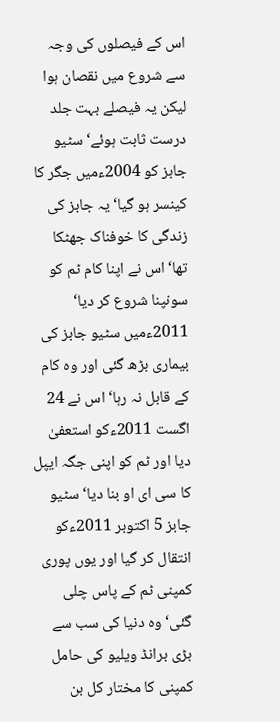اس کے فیصلوں کی وجہ سے شروع میں نقصان ہوا لیکن یہ فیصلے بہت جلد درست ثابت ہوئے‘ سٹیو جابز کو 2004ءمیں جگر کا کینسر ہو گیا‘ یہ جابز کی زندگی کا خوفناک جھٹکا تھا‘ اس نے اپنا کام ٹم کو سونپنا شروع کر دیا‘ 2011ءمیں سٹیو جابز کی بیماری بڑھ گئی اور وہ کام کے قابل نہ رہا‘ اس نے 24 اگست 2011ءکو استعفیٰ دیا اور ٹم کو اپنی جگہ ایپل کا سی ای او بنا دیا‘ سٹیو جابز 5 اکتوبر 2011ءکو انتقال کر گیا اور یوں پوری کمپنی ٹم کے پاس چلی گئی‘ وہ دنیا کی سب سے بڑی برانڈ ویلیو کی حامل کمپنی کا مختار کل بن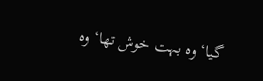گیا‘ وہ بہت خوش تھا‘ وہ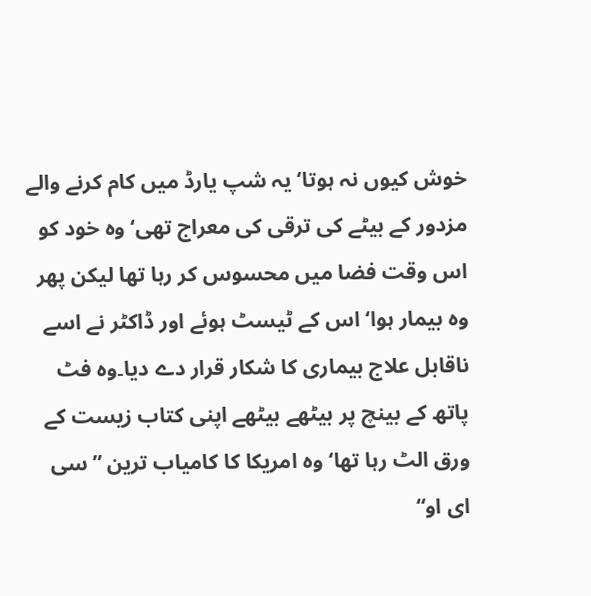خوش کیوں نہ ہوتا‘ یہ شپ یارڈ میں کام کرنے والے مزدور کے بیٹے کی ترقی کی معراج تھی‘ وہ خود کو اس وقت فضا میں محسوس کر رہا تھا لیکن پھر وہ بیمار ہوا‘ اس کے ٹیسٹ ہوئے اور ڈاکٹر نے اسے ناقابل علاج بیماری کا شکار قرار دے دیا۔وہ فٹ پاتھ کے بینچ پر بیٹھے بیٹھے اپنی کتاب زیست کے ورق الٹ رہا تھا‘ وہ امریکا کا کامیاب ترین ”سی ای او“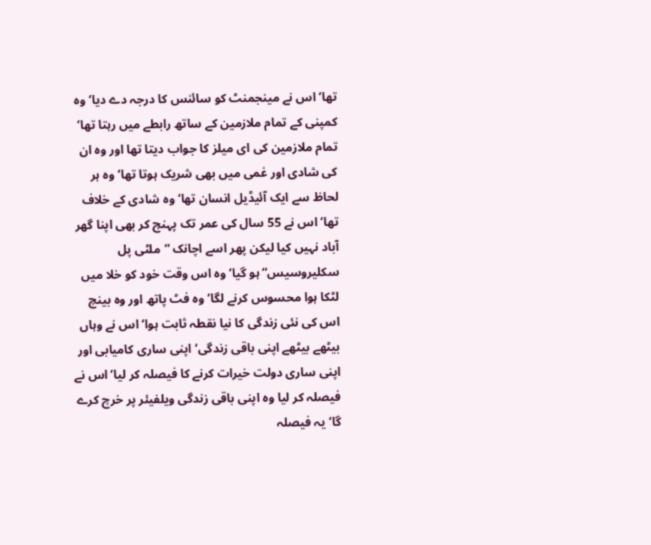تھا‘ اس نے مینجمنٹ کو سائنس کا درجہ دے دیا‘ وہ کمپنی کے تمام ملازمین کے ساتھ رابطے میں رہتا تھا‘ تمام ملازمین کی ای میلز کا جواب دیتا تھا اور وہ ان کی شادی اور غمی میں بھی شریک ہوتا تھا‘ وہ ہر لحاظ سے ایک آئیڈیل انسان تھا‘ وہ شادی کے خلاف تھا‘ اس نے 55 سال کی عمر تک پہنچ کر بھی اپنا گھر آباد نہیں کیا لیکن پھر اسے اچانک ”ملٹی پل سکلیروسیس“ ہو گیا‘ وہ اس وقت خود کو خلا میں لٹکا ہوا محسوس کرنے لگا‘ وہ فٹ پاتھ اور وہ بینچ اس کی نئی زندگی کا نیا نقطہ ثابت ہوا‘ اس نے وہاں بیٹھے بیٹھے اپنی باقی زندگی‘ اپنی ساری کامیابی اور اپنی ساری دولت خیرات کرنے کا فیصلہ کر لیا‘اس نے فیصلہ کر لیا وہ اپنی باقی زندگی ویلفیئر پر خرچ کرے گا‘ یہ فیصلہ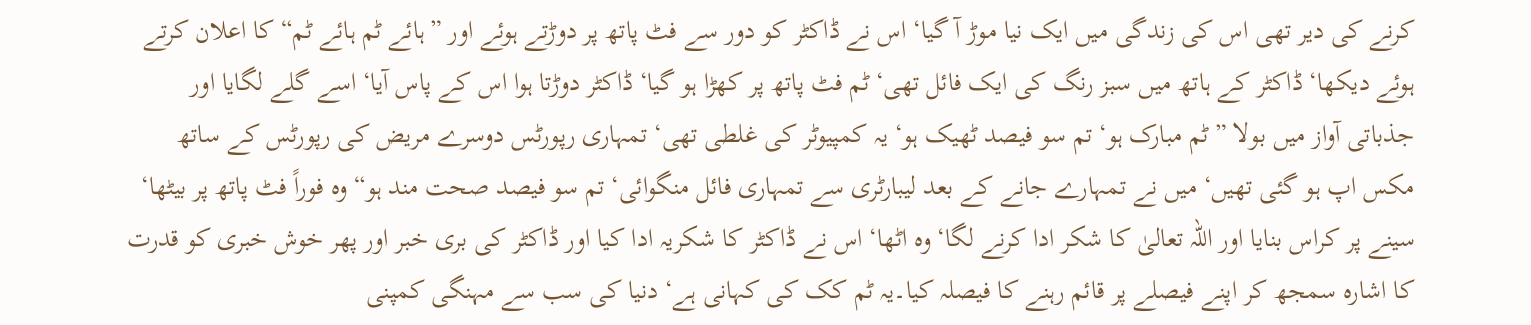کرنے کی دیر تھی اس کی زندگی میں ایک نیا موڑ آ گیا‘ اس نے ڈاکٹر کو دور سے فٹ پاتھ پر دوڑتے ہوئے اور ”ہائے ٹم ہائے ٹم“ کا اعلان کرتے ہوئے دیکھا‘ ڈاکٹر کے ہاتھ میں سبز رنگ کی ایک فائل تھی‘ ٹم فٹ پاتھ پر کھڑا ہو گیا‘ ڈاکٹر دوڑتا ہوا اس کے پاس آیا‘ اسے گلے لگایا اور جذباتی آواز میں بولا ”ٹم مبارک ہو‘ تم سو فیصد ٹھیک ہو‘ یہ کمپیوٹر کی غلطی تھی‘ تمہاری رپورٹس دوسرے مریض کی رپورٹس کے ساتھ مکس اپ ہو گئی تھیں‘ میں نے تمہارے جانے کے بعد لیبارٹری سے تمہاری فائل منگوائی‘ تم سو فیصد صحت مند ہو“ وہ فوراً فٹ پاتھ پر بیٹھا‘ سینے پر کراس بنایا اور اللہ تعالیٰ کا شکر ادا کرنے لگا‘ وہ اٹھا‘ اس نے ڈاکٹر کا شکریہ ادا کیا اور ڈاکٹر کی بری خبر اور پھر خوش خبری کو قدرت کا اشارہ سمجھ کر اپنے فیصلے پر قائم رہنے کا فیصلہ کیا۔یہ ٹم کک کی کہانی ہے‘ دنیا کی سب سے مہنگی کمپنی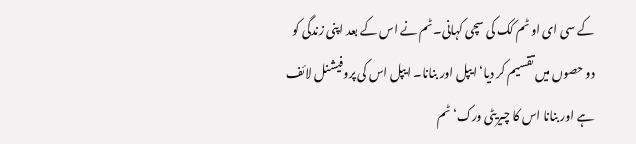کے سی ای او ٹم کک کی سچی کہانی۔ٹم نے اس کے بعد اپنی زندگی کو دو حصوں میں تقسیم کر دیا‘ ایپل اور بنانا۔ ایپل اس کی پروفیشنل لائف ہے اور بنانا اس کا چیریٹی ورک‘ ٹم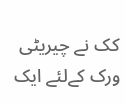کک نے چیریٹی ورک کےلئے ایک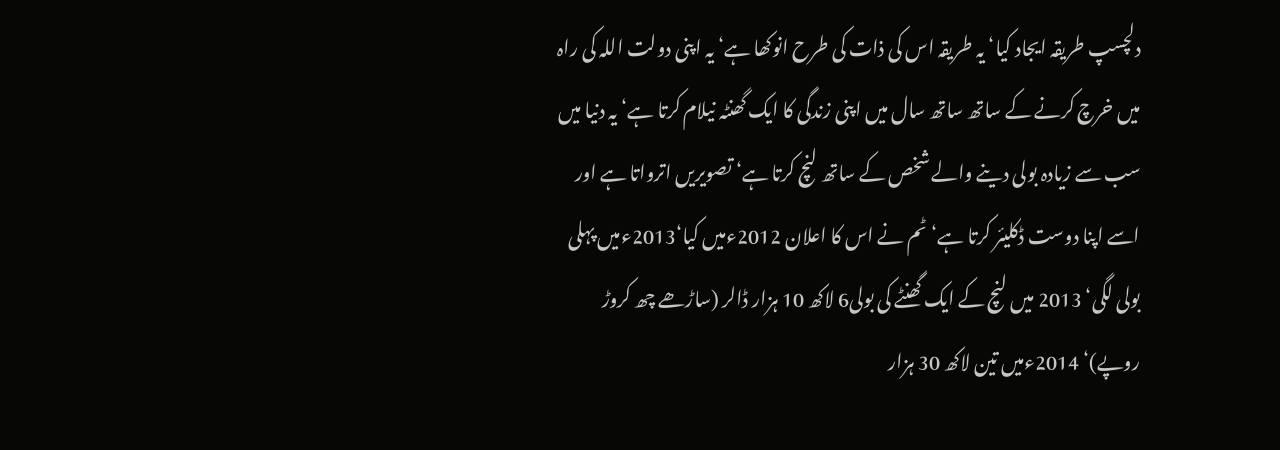دلچسپ طریقہ ایجاد کیا‘ یہ طریقہ اس کی ذات کی طرح انوکھا ہے‘ یہ اپنی دولت اللہ کی راہ میں خرچ کرنے کے ساتھ ساتھ سال میں اپنی زندگی کا ایک گھنٹہ نیلام کرتا ہے‘ یہ دنیا میں سب سے زیادہ بولی دینے والے شخص کے ساتھ لنچ کرتا ہے‘ تصویریں اترواتا ہے اور اسے اپنا دوست ڈکلیئر کرتا ہے‘ٹم نے اس کا اعلان 2012ءمیں کیا‘2013ءمیں پہلی بولی لگی‘ 2013 میں لنچ کے ایک گھنٹے کی بولی6 لاکھ 10 ہزار ڈالر (ساڑھے چھ کروڑ روپے)‘ 2014ءمیں تین لاکھ 30 ہزار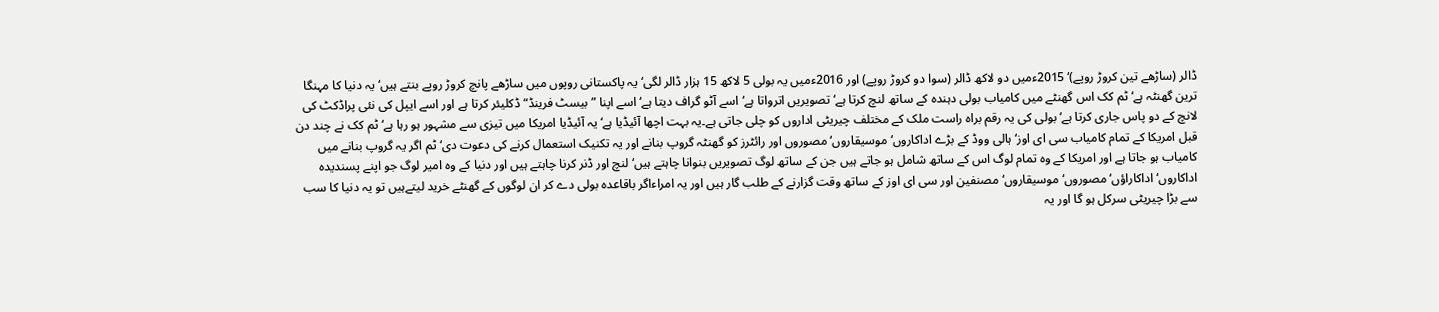ڈالر (ساڑھے تین کروڑ روپے)‘ 2015ءمیں دو لاکھ ڈالر (سوا دو کروڑ روپے) اور 2016ءمیں یہ بولی 5 لاکھ 15 ہزار ڈالر لگی‘ یہ پاکستانی روپوں میں ساڑھے پانچ کروڑ روپے بنتے ہیں‘ یہ دنیا کا مہنگا ترین گھنٹہ ہے‘ ٹم کک اس گھنٹے میں کامیاب بولی دہندہ کے ساتھ لنچ کرتا ہے‘ تصویریں اترواتا ہے‘ اسے آٹو گراف دیتا ہے‘ اسے اپنا ”بیسٹ فرینڈ“ ڈکلیئر کرتا ہے اور اسے ایپل کی نئی پراڈکٹ کی لانچ کے دو پاس جاری کرتا ہے‘ بولی کی یہ رقم براہ راست ملک کے مختلف چیریٹی اداروں کو چلی جاتی ہے۔یہ بہت اچھا آئیڈیا ہے‘ یہ آئیڈیا امریکا میں تیزی سے مشہور ہو رہا ہے‘ ٹم کک نے چند دن قبل امریکا کے تمام کامیاب سی ای اوز‘ ہالی ووڈ کے بڑے اداکاروں‘ موسیقاروں‘ مصوروں اور رائٹرز کو گھنٹہ گروپ بنانے اور یہ تکنیک استعمال کرنے کی دعوت دی‘ ٹم اگر یہ گروپ بنانے میں کامیاب ہو جاتا ہے اور امریکا کے وہ تمام لوگ اس کے ساتھ شامل ہو جاتے ہیں جن کے ساتھ لوگ تصویریں بنوانا چاہتے ہیں‘ لنچ اور ڈنر کرنا چاہتے ہیں اور دنیا کے وہ امیر لوگ جو اپنے پسندیدہ اداکاروں‘ اداکاراؤں‘ مصوروں‘ موسیقاروں‘ مصنفین اور سی ای اوز کے ساتھ وقت گزارنے کے طلب گار ہیں اور یہ امراءاگر باقاعدہ بولی دے کر ان لوگوں کے گھنٹے خرید لیتےہیں تو یہ دنیا کا سب سے بڑا چیریٹی سرکل ہو گا اور یہ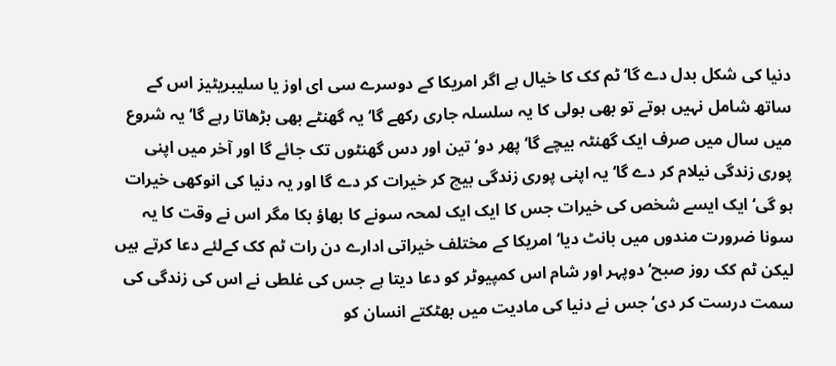دنیا کی شکل بدل دے گا‘ ٹم کک کا خیال ہے اگر امریکا کے دوسرے سی ای اوز یا سلیبریٹیز اس کے ساتھ شامل نہیں ہوتے تو بھی بولی کا یہ سلسلہ جاری رکھے گا‘ یہ گھنٹے بھی بڑھاتا رہے گا‘ یہ شروع میں سال میں صرف ایک گھنٹہ بیچے گا‘ پھر دو‘ تین اور دس گھنٹوں تک جائے گا اور آخر میں اپنی پوری زندگی نیلام کر دے گا‘ یہ اپنی پوری زندگی بیچ کر خیرات کر دے گا اور یہ دنیا کی انوکھی خیرات ہو گی‘ ایک ایسے شخص کی خیرات جس کا ایک ایک لمحہ سونے کا بھاؤ بکا مگر اس نے وقت کا یہ سونا ضرورت مندوں میں بانٹ دیا‘ امریکا کے مختلف خیراتی ادارے دن رات ٹم کک کےلئے دعا کرتے ہیں لیکن ٹم کک روز صبح‘ دوپہر اور شام اس کمپیوٹر کو دعا دیتا ہے جس کی غلطی نے اس کی زندگی کی سمت درست کر دی‘ جس نے دنیا کی مادیت میں بھٹکتے انسان کو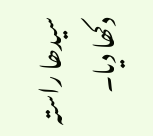سیدھا راستہ دکھا دیا۔